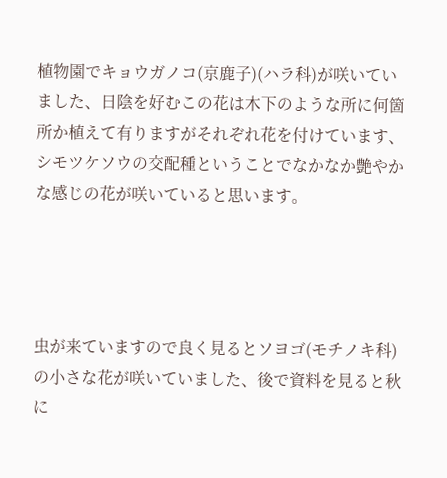植物園でキョウガノコ(京鹿子)(ハラ科)が咲いていました、日陰を好むこの花は木下のような所に何箇所か植えて有りますがそれぞれ花を付けています、シモツケソウの交配種ということでなかなか艶やかな感じの花が咲いていると思います。




虫が来ていますので良く見るとソヨゴ(モチノキ科)の小さな花が咲いていました、後で資料を見ると秋に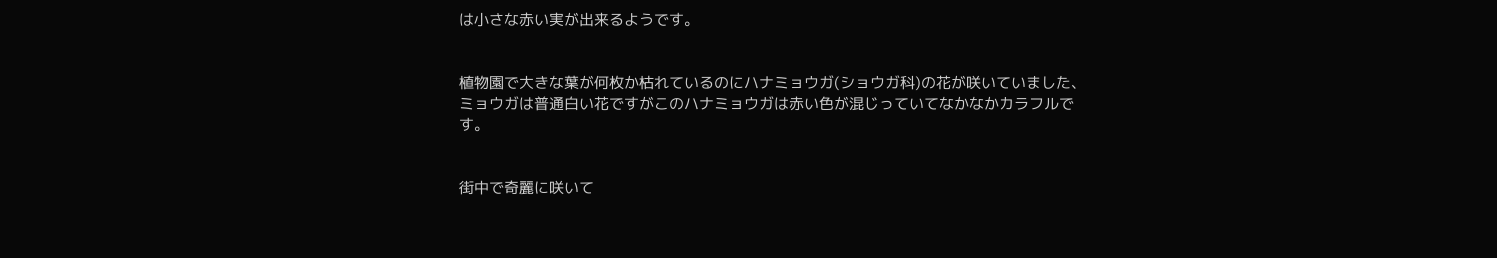は小さな赤い実が出来るようです。


植物園で大きな葉が何枚か枯れているのにハナミョウガ(ショウガ科)の花が咲いていました、ミョウガは普通白い花ですがこのハナミョウガは赤い色が混じっていてなかなかカラフルです。


街中で奇麗に咲いて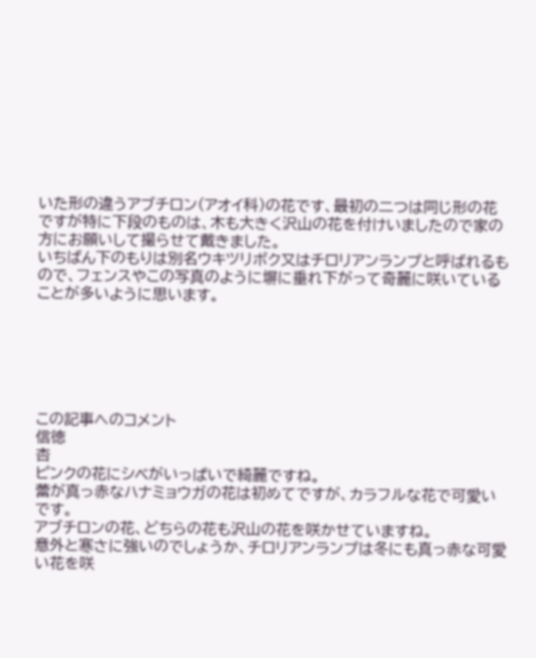いた形の違うアブチロン(アオイ科)の花です、最初の二つは同じ形の花ですが特に下段のものは、木も大きく沢山の花を付けいましたので家の方にお願いして撮らせて戴きました。
いちばん下のもりは別名ウキツリボク又はチロリアンランプと呼ばれるもので、フェンスやこの写真のように塀に垂れ下がって奇麗に咲いていることが多いように思います。






この記事へのコメント
信徳
杏
ピンクの花にシベがいっぱいで綺麗ですね。
蕾が真っ赤なハナミョウガの花は初めてですが、カラフルな花で可愛いです。
アブチロンの花、どちらの花も沢山の花を咲かせていますね。
意外と寒さに強いのでしょうか、チロリアンランプは冬にも真っ赤な可愛い花を咲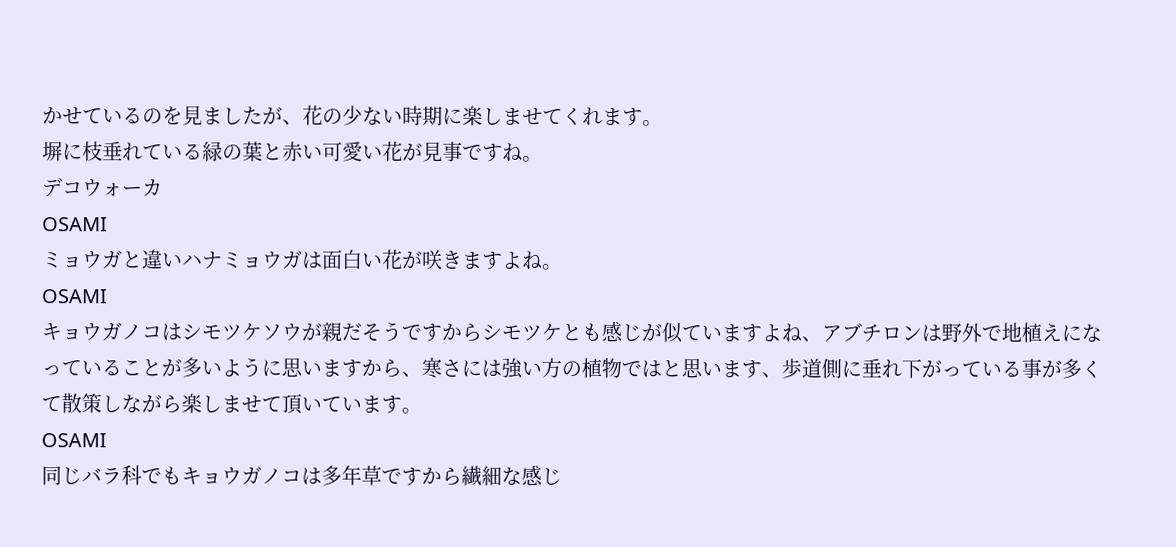かせているのを見ましたが、花の少ない時期に楽しませてくれます。
塀に枝垂れている緑の葉と赤い可愛い花が見事ですね。
デコウォーカ
OSAMI
ミョウガと違いハナミョウガは面白い花が咲きますよね。
OSAMI
キョウガノコはシモツケソウが親だそうですからシモツケとも感じが似ていますよね、アブチロンは野外で地植えになっていることが多いように思いますから、寒さには強い方の植物ではと思います、歩道側に垂れ下がっている事が多くて散策しながら楽しませて頂いています。
OSAMI
同じバラ科でもキョウガノコは多年草ですから繊細な感じ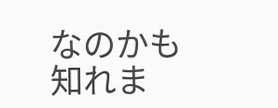なのかも知れま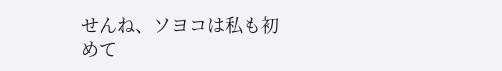せんね、ソヨコは私も初めて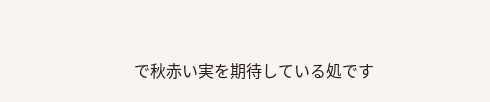で秋赤い実を期待している処です